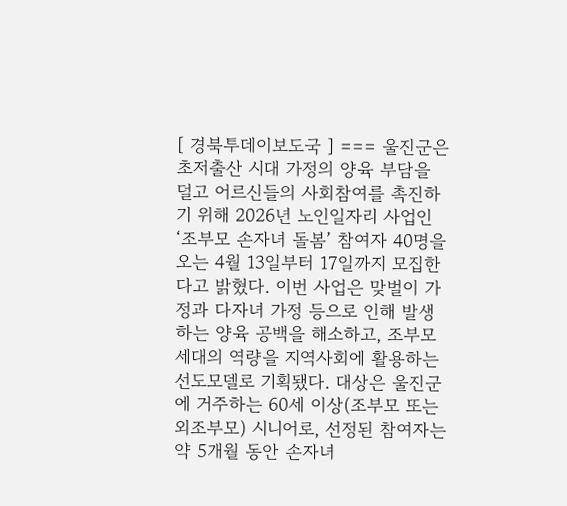[ 경북투데이보도국 ] === 울진군은 초저출산 시대 가정의 양육 부담을 덜고 어르신들의 사회참여를 촉진하기 위해 2026년 노인일자리 사업인 ‘조부모 손자녀 돌봄’ 참여자 40명을 오는 4월 13일부터 17일까지 모집한다고 밝혔다. 이번 사업은 맞벌이 가정과 다자녀 가정 등으로 인해 발생하는 양육 공백을 해소하고, 조부모 세대의 역량을 지역사회에 활용하는 선도모델로 기획됐다. 대상은 울진군에 거주하는 60세 이상(조부모 또는 외조부모) 시니어로, 선정된 참여자는 약 5개월 동안 손자녀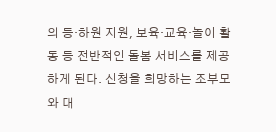의 등·하원 지원, 보육·교육·놀이 활동 등 전반적인 돌봄 서비스를 제공하게 된다. 신청을 희망하는 조부모와 대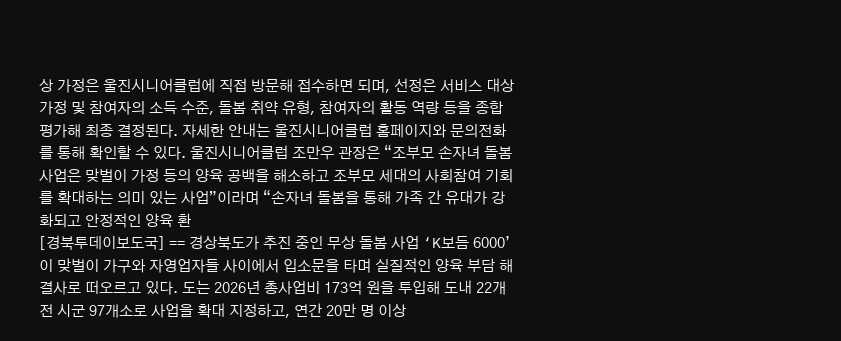상 가정은 울진시니어클럽에 직접 방문해 접수하면 되며, 선정은 서비스 대상 가정 및 참여자의 소득 수준, 돌봄 취약 유형, 참여자의 활동 역량 등을 종합 평가해 최종 결정된다. 자세한 안내는 울진시니어클럽 홈페이지와 문의전화를 통해 확인할 수 있다. 울진시니어클럽 조만우 관장은 “조부모 손자녀 돌봄 사업은 맞벌이 가정 등의 양육 공백을 해소하고 조부모 세대의 사회참여 기회를 확대하는 의미 있는 사업”이라며 “손자녀 돌봄을 통해 가족 간 유대가 강화되고 안정적인 양육 환
[경북투데이보도국] == 경상북도가 추진 중인 무상 돌봄 사업 ‘K보듬 6000’이 맞벌이 가구와 자영업자들 사이에서 입소문을 타며 실질적인 양육 부담 해결사로 떠오르고 있다. 도는 2026년 총사업비 173억 원을 투입해 도내 22개 전 시군 97개소로 사업을 확대 지정하고, 연간 20만 명 이상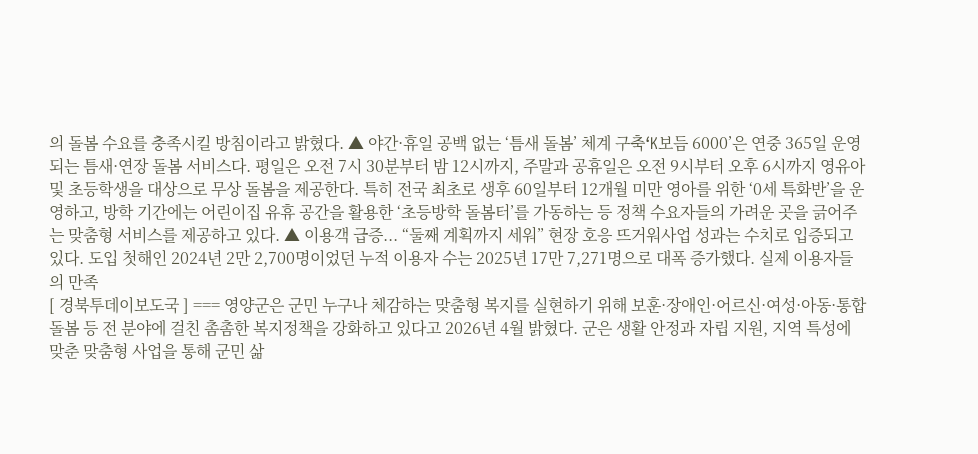의 돌봄 수요를 충족시킬 방침이라고 밝혔다. ▲ 야간·휴일 공백 없는 ‘틈새 돌봄’ 체계 구축‘K보듬 6000’은 연중 365일 운영되는 틈새·연장 돌봄 서비스다. 평일은 오전 7시 30분부터 밤 12시까지, 주말과 공휴일은 오전 9시부터 오후 6시까지 영유아 및 초등학생을 대상으로 무상 돌봄을 제공한다. 특히 전국 최초로 생후 60일부터 12개월 미만 영아를 위한 ‘0세 특화반’을 운영하고, 방학 기간에는 어린이집 유휴 공간을 활용한 ‘초등방학 돌봄터’를 가동하는 등 정책 수요자들의 가려운 곳을 긁어주는 맞춤형 서비스를 제공하고 있다. ▲ 이용객 급증... “둘째 계획까지 세워” 현장 호응 뜨거워사업 성과는 수치로 입증되고 있다. 도입 첫해인 2024년 2만 2,700명이었던 누적 이용자 수는 2025년 17만 7,271명으로 대폭 증가했다. 실제 이용자들의 만족
[ 경북투데이보도국 ] === 영양군은 군민 누구나 체감하는 맞춤형 복지를 실현하기 위해 보훈·장애인·어르신·여성·아동·통합돌봄 등 전 분야에 걸친 촘촘한 복지정책을 강화하고 있다고 2026년 4월 밝혔다. 군은 생활 안정과 자립 지원, 지역 특성에 맞춘 맞춤형 사업을 통해 군민 삶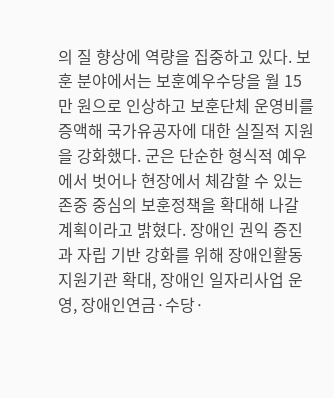의 질 향상에 역량을 집중하고 있다. 보훈 분야에서는 보훈예우수당을 월 15만 원으로 인상하고 보훈단체 운영비를 증액해 국가유공자에 대한 실질적 지원을 강화했다. 군은 단순한 형식적 예우에서 벗어나 현장에서 체감할 수 있는 존중 중심의 보훈정책을 확대해 나갈 계획이라고 밝혔다. 장애인 권익 증진과 자립 기반 강화를 위해 장애인활동지원기관 확대, 장애인 일자리사업 운영, 장애인연금·수당·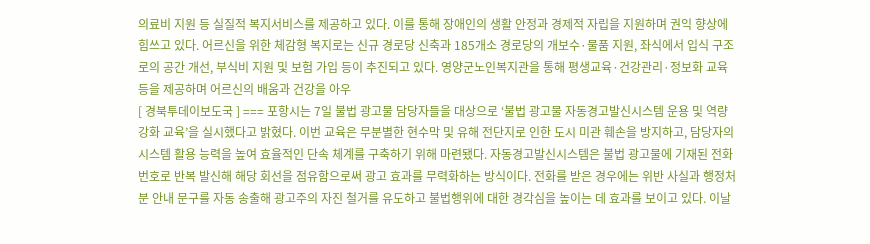의료비 지원 등 실질적 복지서비스를 제공하고 있다. 이를 통해 장애인의 생활 안정과 경제적 자립을 지원하며 권익 향상에 힘쓰고 있다. 어르신을 위한 체감형 복지로는 신규 경로당 신축과 185개소 경로당의 개보수·물품 지원, 좌식에서 입식 구조로의 공간 개선, 부식비 지원 및 보험 가입 등이 추진되고 있다. 영양군노인복지관을 통해 평생교육·건강관리·정보화 교육 등을 제공하며 어르신의 배움과 건강을 아우
[ 경북투데이보도국 ] === 포항시는 7일 불법 광고물 담당자들을 대상으로 ‘불법 광고물 자동경고발신시스템 운용 및 역량 강화 교육’을 실시했다고 밝혔다. 이번 교육은 무분별한 현수막 및 유해 전단지로 인한 도시 미관 훼손을 방지하고, 담당자의 시스템 활용 능력을 높여 효율적인 단속 체계를 구축하기 위해 마련됐다. 자동경고발신시스템은 불법 광고물에 기재된 전화번호로 반복 발신해 해당 회선을 점유함으로써 광고 효과를 무력화하는 방식이다. 전화를 받은 경우에는 위반 사실과 행정처분 안내 문구를 자동 송출해 광고주의 자진 철거를 유도하고 불법행위에 대한 경각심을 높이는 데 효과를 보이고 있다. 이날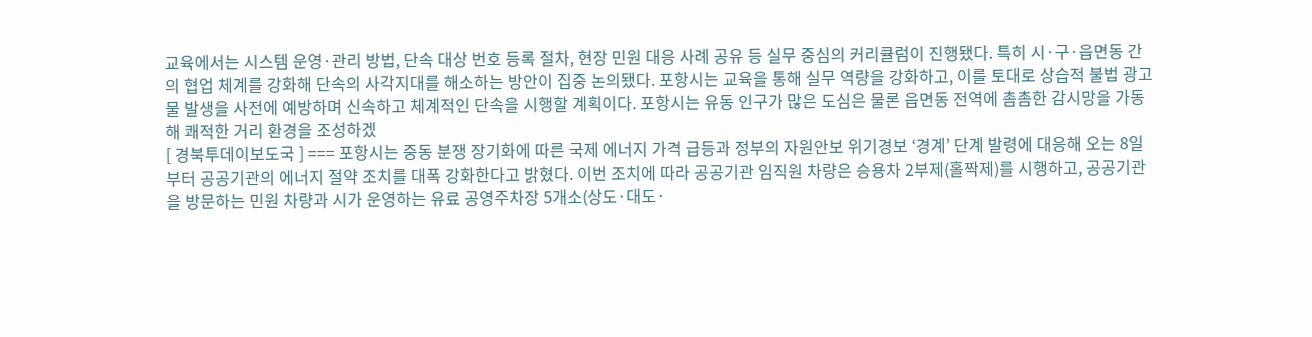교육에서는 시스템 운영·관리 방법, 단속 대상 번호 등록 절차, 현장 민원 대응 사례 공유 등 실무 중심의 커리큘럼이 진행됐다. 특히 시·구·읍면동 간의 협업 체계를 강화해 단속의 사각지대를 해소하는 방안이 집중 논의됐다. 포항시는 교육을 통해 실무 역량을 강화하고, 이를 토대로 상습적 불법 광고물 발생을 사전에 예방하며 신속하고 체계적인 단속을 시행할 계획이다. 포항시는 유동 인구가 많은 도심은 물론 읍면동 전역에 촘촘한 감시망을 가동해 쾌적한 거리 환경을 조성하겠
[ 경북투데이보도국 ] === 포항시는 중동 분쟁 장기화에 따른 국제 에너지 가격 급등과 정부의 자원안보 위기경보 ‘경계’ 단계 발령에 대응해 오는 8일부터 공공기관의 에너지 절약 조치를 대폭 강화한다고 밝혔다. 이번 조치에 따라 공공기관 임직원 차량은 승용차 2부제(홀짝제)를 시행하고, 공공기관을 방문하는 민원 차량과 시가 운영하는 유료 공영주차장 5개소(상도·대도·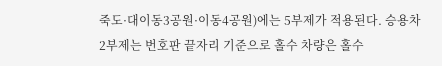죽도·대이동3공원·이동4공원)에는 5부제가 적용된다. 승용차 2부제는 번호판 끝자리 기준으로 홀수 차량은 홀수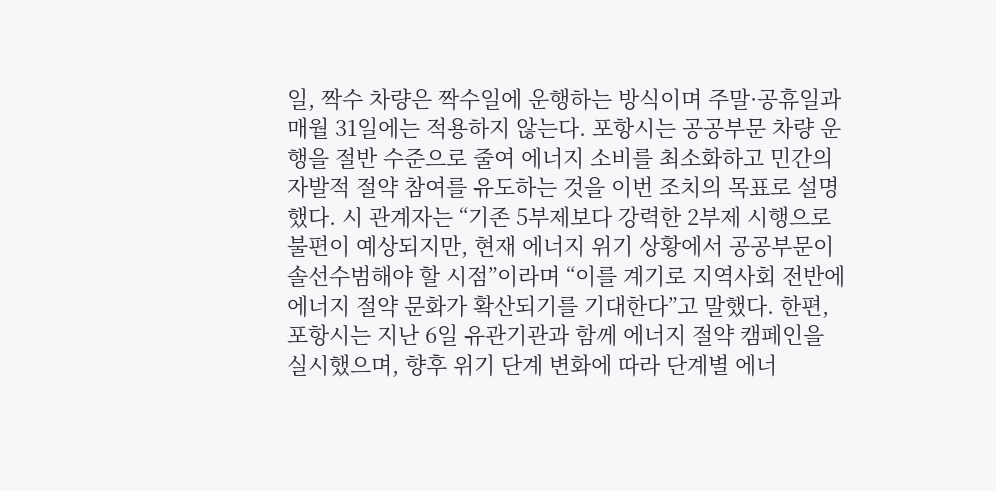일, 짝수 차량은 짝수일에 운행하는 방식이며 주말·공휴일과 매월 31일에는 적용하지 않는다. 포항시는 공공부문 차량 운행을 절반 수준으로 줄여 에너지 소비를 최소화하고 민간의 자발적 절약 참여를 유도하는 것을 이번 조치의 목표로 설명했다. 시 관계자는 “기존 5부제보다 강력한 2부제 시행으로 불편이 예상되지만, 현재 에너지 위기 상황에서 공공부문이 솔선수범해야 할 시점”이라며 “이를 계기로 지역사회 전반에 에너지 절약 문화가 확산되기를 기대한다”고 말했다. 한편, 포항시는 지난 6일 유관기관과 함께 에너지 절약 캠페인을 실시했으며, 향후 위기 단계 변화에 따라 단계별 에너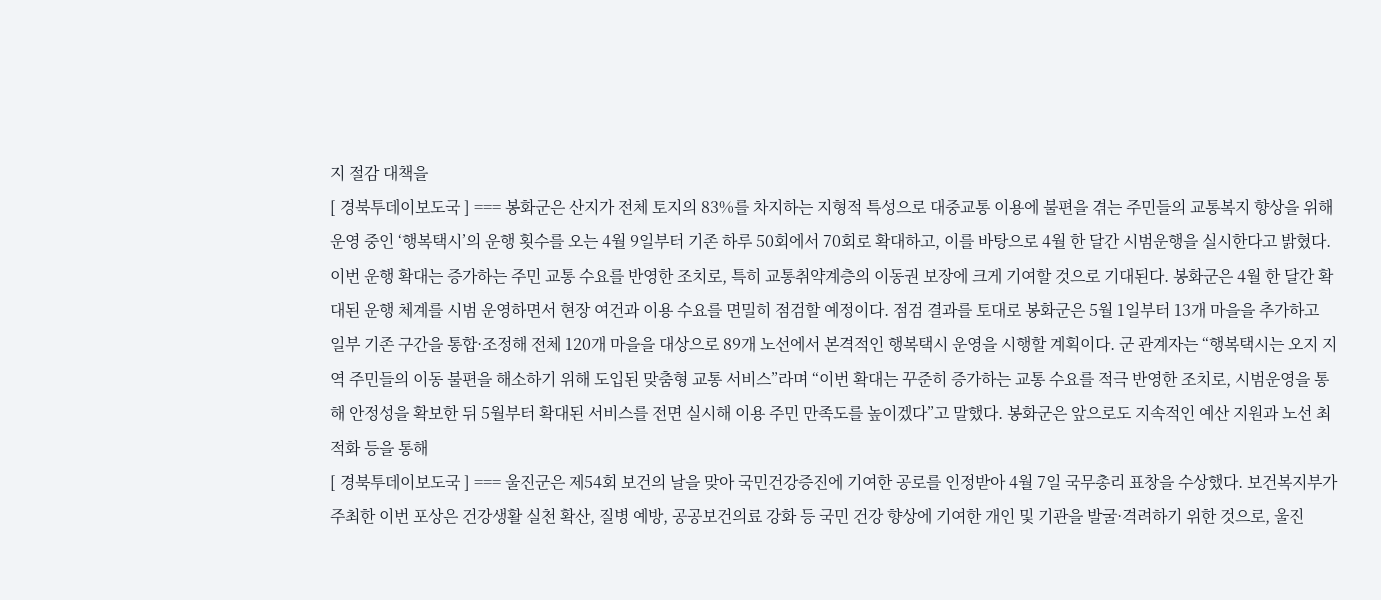지 절감 대책을
[ 경북투데이보도국 ] === 봉화군은 산지가 전체 토지의 83%를 차지하는 지형적 특성으로 대중교통 이용에 불편을 겪는 주민들의 교통복지 향상을 위해 운영 중인 ‘행복택시’의 운행 횟수를 오는 4월 9일부터 기존 하루 50회에서 70회로 확대하고, 이를 바탕으로 4월 한 달간 시범운행을 실시한다고 밝혔다. 이번 운행 확대는 증가하는 주민 교통 수요를 반영한 조치로, 특히 교통취약계층의 이동권 보장에 크게 기여할 것으로 기대된다. 봉화군은 4월 한 달간 확대된 운행 체계를 시범 운영하면서 현장 여건과 이용 수요를 면밀히 점검할 예정이다. 점검 결과를 토대로 봉화군은 5월 1일부터 13개 마을을 추가하고 일부 기존 구간을 통합·조정해 전체 120개 마을을 대상으로 89개 노선에서 본격적인 행복택시 운영을 시행할 계획이다. 군 관계자는 “행복택시는 오지 지역 주민들의 이동 불편을 해소하기 위해 도입된 맞춤형 교통 서비스”라며 “이번 확대는 꾸준히 증가하는 교통 수요를 적극 반영한 조치로, 시범운영을 통해 안정성을 확보한 뒤 5월부터 확대된 서비스를 전면 실시해 이용 주민 만족도를 높이겠다”고 말했다. 봉화군은 앞으로도 지속적인 예산 지원과 노선 최적화 등을 통해
[ 경북투데이보도국 ] === 울진군은 제54회 보건의 날을 맞아 국민건강증진에 기여한 공로를 인정받아 4월 7일 국무총리 표창을 수상했다. 보건복지부가 주최한 이번 포상은 건강생활 실천 확산, 질병 예방, 공공보건의료 강화 등 국민 건강 향상에 기여한 개인 및 기관을 발굴·격려하기 위한 것으로, 울진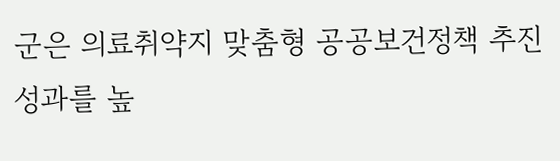군은 의료취약지 맞춤형 공공보건정책 추진 성과를 높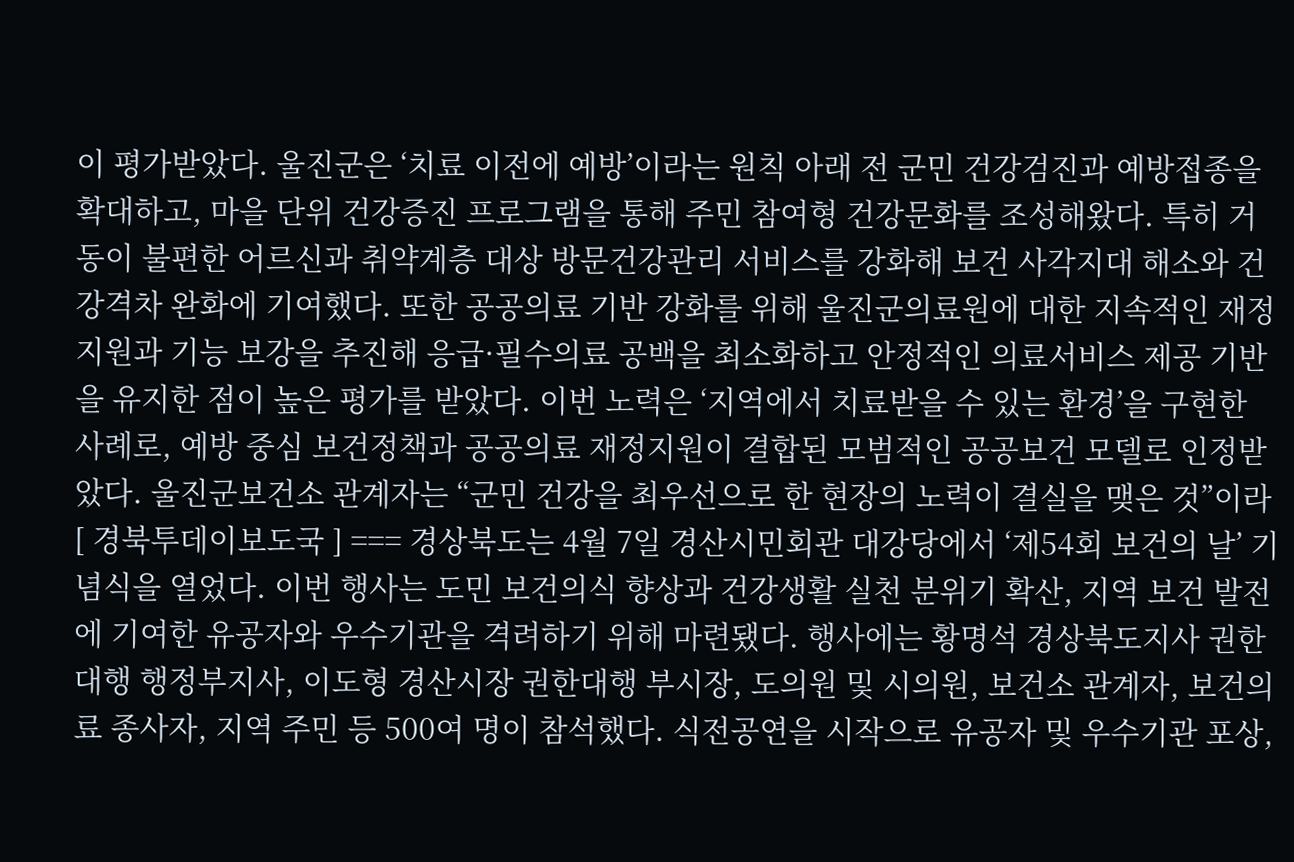이 평가받았다. 울진군은 ‘치료 이전에 예방’이라는 원칙 아래 전 군민 건강검진과 예방접종을 확대하고, 마을 단위 건강증진 프로그램을 통해 주민 참여형 건강문화를 조성해왔다. 특히 거동이 불편한 어르신과 취약계층 대상 방문건강관리 서비스를 강화해 보건 사각지대 해소와 건강격차 완화에 기여했다. 또한 공공의료 기반 강화를 위해 울진군의료원에 대한 지속적인 재정지원과 기능 보강을 추진해 응급·필수의료 공백을 최소화하고 안정적인 의료서비스 제공 기반을 유지한 점이 높은 평가를 받았다. 이번 노력은 ‘지역에서 치료받을 수 있는 환경’을 구현한 사례로, 예방 중심 보건정책과 공공의료 재정지원이 결합된 모범적인 공공보건 모델로 인정받았다. 울진군보건소 관계자는 “군민 건강을 최우선으로 한 현장의 노력이 결실을 맺은 것”이라
[ 경북투데이보도국 ] === 경상북도는 4월 7일 경산시민회관 대강당에서 ‘제54회 보건의 날’ 기념식을 열었다. 이번 행사는 도민 보건의식 향상과 건강생활 실천 분위기 확산, 지역 보건 발전에 기여한 유공자와 우수기관을 격려하기 위해 마련됐다. 행사에는 황명석 경상북도지사 권한대행 행정부지사, 이도형 경산시장 권한대행 부시장, 도의원 및 시의원, 보건소 관계자, 보건의료 종사자, 지역 주민 등 500여 명이 참석했다. 식전공연을 시작으로 유공자 및 우수기관 포상,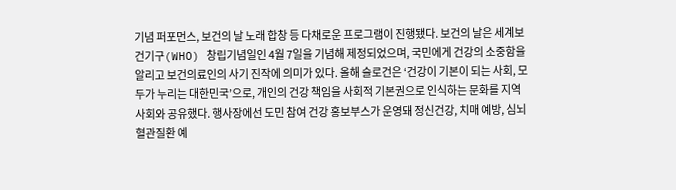기념 퍼포먼스, 보건의 날 노래 합창 등 다채로운 프로그램이 진행됐다. 보건의 날은 세계보건기구(WHO) 창립기념일인 4월 7일을 기념해 제정되었으며, 국민에게 건강의 소중함을 알리고 보건의료인의 사기 진작에 의미가 있다. 올해 슬로건은 ‘건강이 기본이 되는 사회, 모두가 누리는 대한민국’으로, 개인의 건강 책임을 사회적 기본권으로 인식하는 문화를 지역사회와 공유했다. 행사장에선 도민 참여 건강 홍보부스가 운영돼 정신건강, 치매 예방, 심뇌혈관질환 예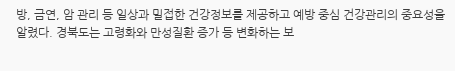방, 금연, 암 관리 등 일상과 밀접한 건강정보를 제공하고 예방 중심 건강관리의 중요성을 알렸다. 경북도는 고령화와 만성질환 증가 등 변화하는 보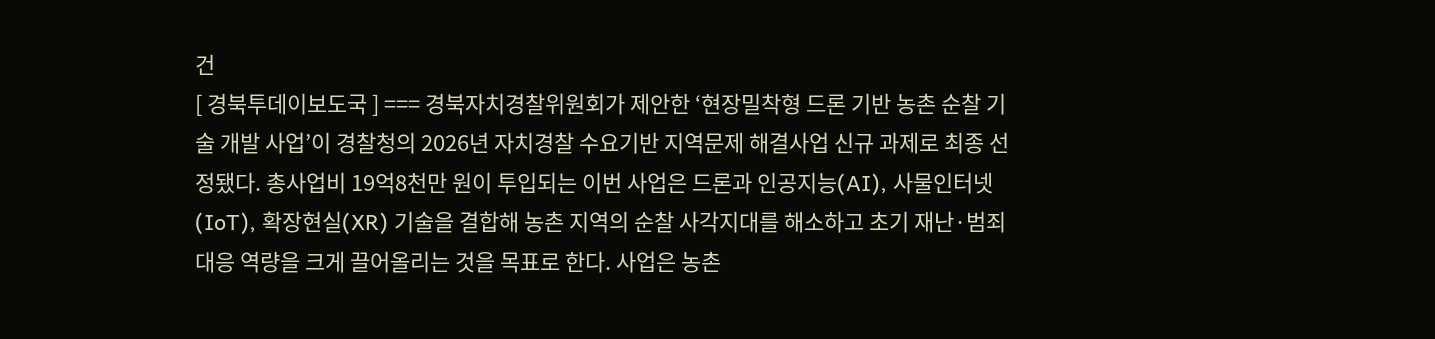건
[ 경북투데이보도국 ] === 경북자치경찰위원회가 제안한 ‘현장밀착형 드론 기반 농촌 순찰 기술 개발 사업’이 경찰청의 2026년 자치경찰 수요기반 지역문제 해결사업 신규 과제로 최종 선정됐다. 총사업비 19억8천만 원이 투입되는 이번 사업은 드론과 인공지능(AI), 사물인터넷(IoT), 확장현실(XR) 기술을 결합해 농촌 지역의 순찰 사각지대를 해소하고 초기 재난·범죄 대응 역량을 크게 끌어올리는 것을 목표로 한다. 사업은 농촌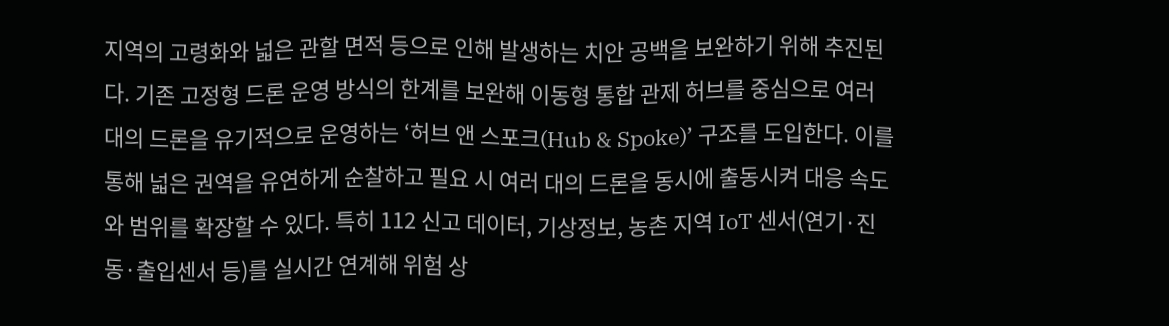지역의 고령화와 넓은 관할 면적 등으로 인해 발생하는 치안 공백을 보완하기 위해 추진된다. 기존 고정형 드론 운영 방식의 한계를 보완해 이동형 통합 관제 허브를 중심으로 여러 대의 드론을 유기적으로 운영하는 ‘허브 앤 스포크(Hub & Spoke)’ 구조를 도입한다. 이를 통해 넓은 권역을 유연하게 순찰하고 필요 시 여러 대의 드론을 동시에 출동시켜 대응 속도와 범위를 확장할 수 있다. 특히 112 신고 데이터, 기상정보, 농촌 지역 IoT 센서(연기·진동·출입센서 등)를 실시간 연계해 위험 상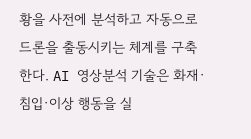황을 사전에 분석하고 자동으로 드론을 출동시키는 체계를 구축한다. AI 영상분석 기술은 화재·침입·이상 행동을 실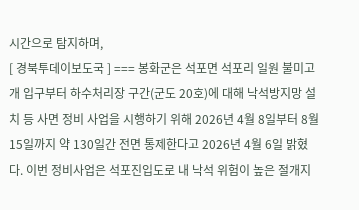시간으로 탐지하며,
[ 경북투데이보도국 ] === 봉화군은 석포면 석포리 일원 불미고개 입구부터 하수처리장 구간(군도 20호)에 대해 낙석방지망 설치 등 사면 정비 사업을 시행하기 위해 2026년 4월 8일부터 8월 15일까지 약 130일간 전면 통제한다고 2026년 4월 6일 밝혔다. 이번 정비사업은 석포진입도로 내 낙석 위험이 높은 절개지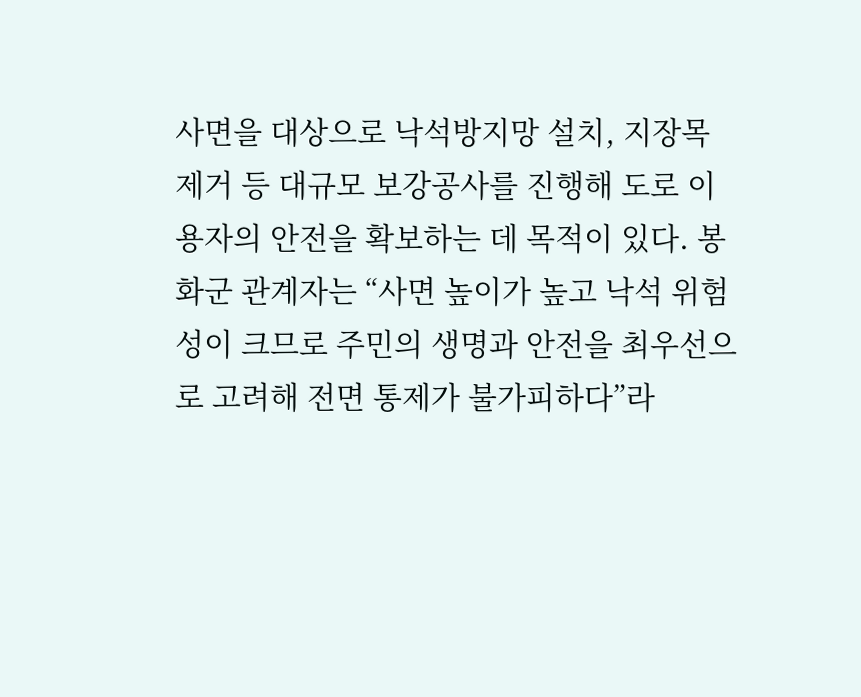사면을 대상으로 낙석방지망 설치, 지장목 제거 등 대규모 보강공사를 진행해 도로 이용자의 안전을 확보하는 데 목적이 있다. 봉화군 관계자는 “사면 높이가 높고 낙석 위험성이 크므로 주민의 생명과 안전을 최우선으로 고려해 전면 통제가 불가피하다”라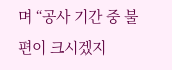며 “공사 기간 중 불편이 크시겠지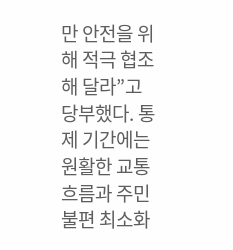만 안전을 위해 적극 협조해 달라”고 당부했다. 통제 기간에는 원활한 교통 흐름과 주민 불편 최소화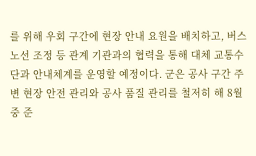를 위해 우회 구간에 현장 안내 요원을 배치하고, 버스 노선 조정 등 관계 기관과의 협력을 통해 대체 교통수단과 안내체계를 운영할 예정이다. 군은 공사 구간 주변 현장 안전 관리와 공사 품질 관리를 철저히 해 8월 중 준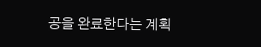공을 완료한다는 계획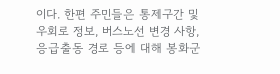이다. 한편 주민들은 통제구간 및 우회로 정보, 버스노선 변경 사항, 응급출동 경로 등에 대해 봉화군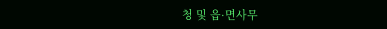청 및 읍·면사무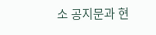소 공지문과 현